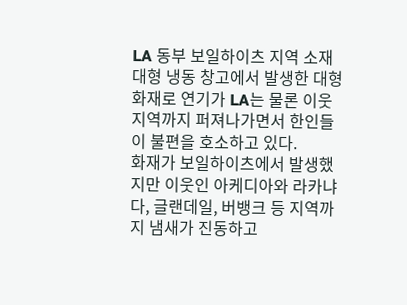LA 동부 보일하이츠 지역 소재 대형 냉동 창고에서 발생한 대형 화재로 연기가 LA는 물론 이웃 지역까지 퍼져나가면서 한인들이 불편을 호소하고 있다.
화재가 보일하이츠에서 발생했지만 이웃인 아케디아와 라카냐다, 글랜데일, 버뱅크 등 지역까지 냄새가 진동하고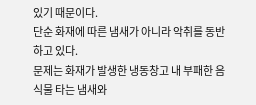있기 때문이다.
단순 화재에 따른 냄새가 아니라 악취를 동반하고 있다.
문제는 화재가 발생한 냉동창고 내 부패한 음식물 타는 냄새와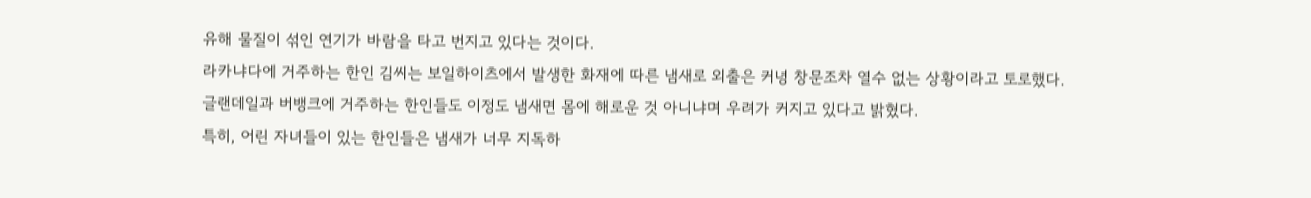유해 물질이 섞인 연기가 바람을 타고 번지고 있다는 것이다.
라카냐다에 거주하는 한인 김씨는 보일하이츠에서 발생한 화재에 따른 냄새로 외출은 커녕 창문조차 열수 없는 상황이라고 토로했다.
글랜데일과 버뱅크에 거주하는 한인들도 이정도 냄새면 몸에 해로운 것 아니냐며 우려가 커지고 있다고 밝혔다.
특히, 어린 자녀들이 있는 한인들은 냄새가 너무 지독하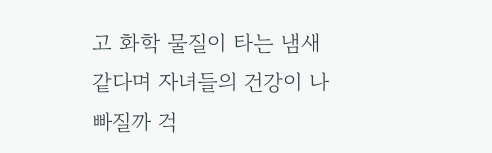고 화학 물질이 타는 냄새같다며 자녀들의 건강이 나빠질까 걱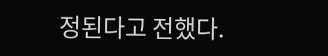정된다고 전했다.